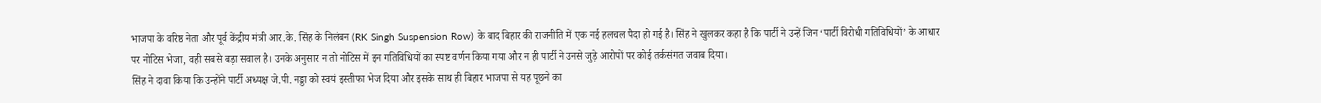भाजपा के वरिष्ठ नेता और पूर्व केंद्रीय मंत्री आर.के. सिंह के निलंबन (RK Singh Suspension Row) के बाद बिहार की राजनीति में एक नई हलचल पैदा हो गई है। सिंह ने खुलकर कहा है कि पार्टी ने उन्हें जिन ‘पार्टी विरोधी गतिविधियों’ के आधार पर नोटिस भेजा, वही सबसे बड़ा सवाल है। उनके अनुसार न तो नोटिस में इन गतिविधियों का स्पष्ट वर्णन किया गया और न ही पार्टी ने उनसे जुड़े आरोपों पर कोई तर्कसंगत जवाब दिया।
सिंह ने दावा किया कि उन्होंने पार्टी अध्यक्ष जे.पी. नड्डा को स्वयं इस्तीफा भेज दिया और इसके साथ ही बिहार भाजपा से यह पूछने का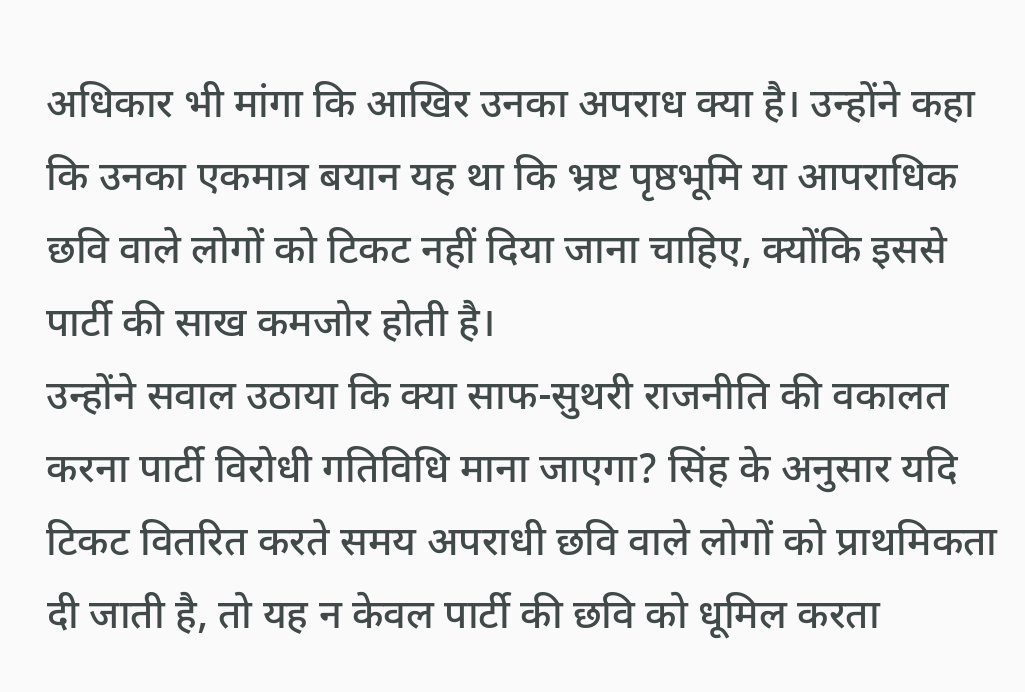अधिकार भी मांगा कि आखिर उनका अपराध क्या है। उन्होंने कहा कि उनका एकमात्र बयान यह था कि भ्रष्ट पृष्ठभूमि या आपराधिक छवि वाले लोगों को टिकट नहीं दिया जाना चाहिए, क्योंकि इससे पार्टी की साख कमजोर होती है।
उन्होंने सवाल उठाया कि क्या साफ-सुथरी राजनीति की वकालत करना पार्टी विरोधी गतिविधि माना जाएगा? सिंह के अनुसार यदि टिकट वितरित करते समय अपराधी छवि वाले लोगों को प्राथमिकता दी जाती है, तो यह न केवल पार्टी की छवि को धूमिल करता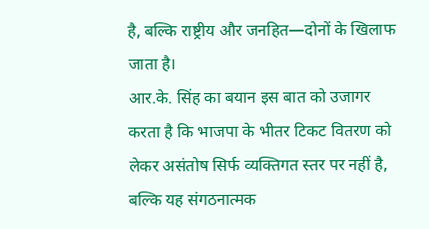है, बल्कि राष्ट्रीय और जनहित—दोनों के खिलाफ जाता है।
आर.के. सिंह का बयान इस बात को उजागर करता है कि भाजपा के भीतर टिकट वितरण को लेकर असंतोष सिर्फ व्यक्तिगत स्तर पर नहीं है, बल्कि यह संगठनात्मक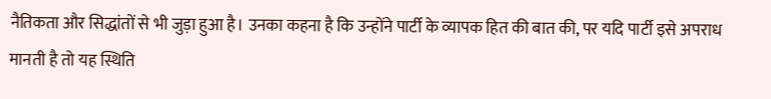नैतिकता और सिद्धांतों से भी जुड़ा हुआ है। उनका कहना है कि उन्होंने पार्टी के व्यापक हित की बात की, पर यदि पार्टी इसे अपराध मानती है तो यह स्थिति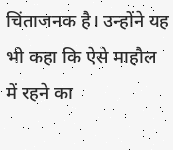चिंताजनक है। उन्होंने यह भी कहा कि ऐसे माहौल में रहने का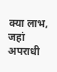क्या लाभ, जहां अपराधी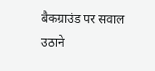बैकग्राउंड पर सवाल उठाने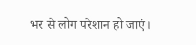भर से लोग परेशान हो जाएं।